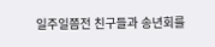일주일쯤전 친구들과 송년회를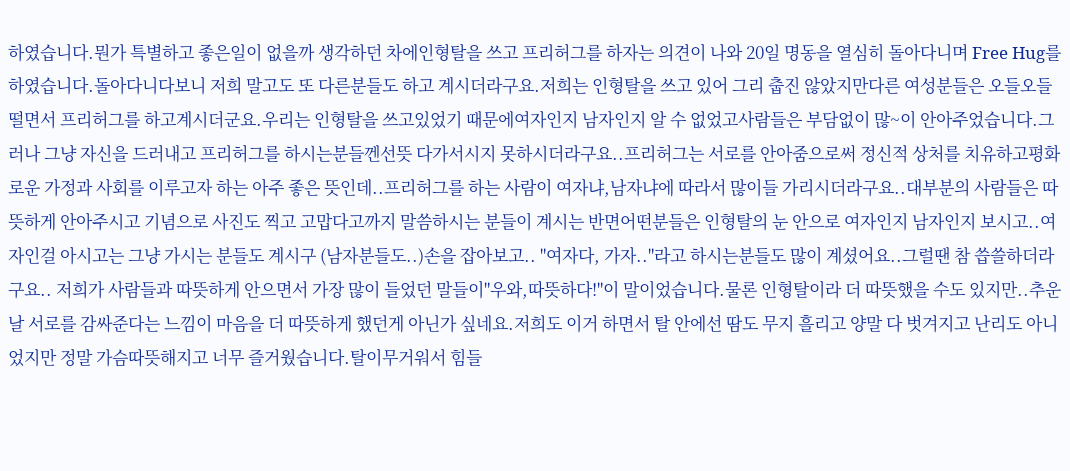하였습니다.뭔가 특별하고 좋은일이 없을까 생각하던 차에인형탈을 쓰고 프리허그를 하자는 의견이 나와 20일 명동을 열심히 돌아다니며 Free Hug를 하였습니다.돌아다니다보니 저희 말고도 또 다른분들도 하고 계시더라구요.저희는 인형탈을 쓰고 있어 그리 춥진 않았지만다른 여성분들은 오들오들 떨면서 프리허그를 하고계시더군요.우리는 인형탈을 쓰고있었기 때문에여자인지 남자인지 알 수 없었고사람들은 부담없이 많~이 안아주었습니다.그러나 그냥 자신을 드러내고 프리허그를 하시는분들껜선뜻 다가서시지 못하시더라구요..프리허그는 서로를 안아줌으로써 정신적 상처를 치유하고평화로운 가정과 사회를 이루고자 하는 아주 좋은 뜻인데..프리허그를 하는 사람이 여자냐,남자냐에 따라서 많이들 가리시더라구요..대부분의 사람들은 따뜻하게 안아주시고 기념으로 사진도 찍고 고맙다고까지 말씀하시는 분들이 계시는 반면어떤분들은 인형탈의 눈 안으로 여자인지 남자인지 보시고..여자인걸 아시고는 그냥 가시는 분들도 계시구 (남자분들도..)손을 잡아보고.. "여자다, 가자.."라고 하시는분들도 많이 계셨어요..그럴땐 참 씁쓸하더라구요.. 저희가 사람들과 따뜻하게 안으면서 가장 많이 들었던 말들이"우와,따뜻하다!"이 말이었습니다.물론 인형탈이라 더 따뜻했을 수도 있지만..추운날 서로를 감싸준다는 느낌이 마음을 더 따뜻하게 했던게 아닌가 싶네요.저희도 이거 하면서 탈 안에선 땀도 무지 흘리고 양말 다 벗겨지고 난리도 아니었지만 정말 가슴따뜻해지고 너무 즐거웠습니다.탈이무거워서 힘들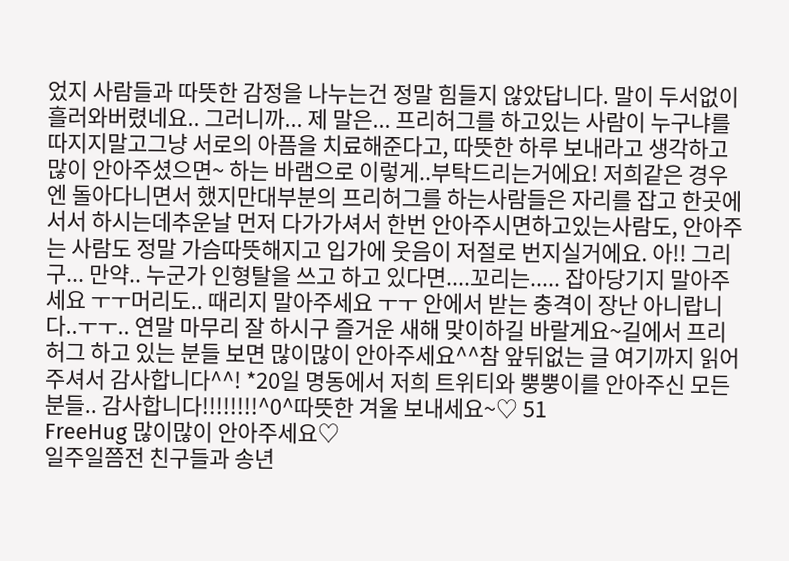었지 사람들과 따뜻한 감정을 나누는건 정말 힘들지 않았답니다. 말이 두서없이 흘러와버렸네요.. 그러니까... 제 말은... 프리허그를 하고있는 사람이 누구냐를 따지지말고그냥 서로의 아픔을 치료해준다고, 따뜻한 하루 보내라고 생각하고 많이 안아주셨으면~ 하는 바램으로 이렇게..부탁드리는거에요! 저희같은 경우엔 돌아다니면서 했지만대부분의 프리허그를 하는사람들은 자리를 잡고 한곳에 서서 하시는데추운날 먼저 다가가셔서 한번 안아주시면하고있는사람도, 안아주는 사람도 정말 가슴따뜻해지고 입가에 웃음이 저절로 번지실거에요. 아!! 그리구... 만약.. 누군가 인형탈을 쓰고 하고 있다면....꼬리는..... 잡아당기지 말아주세요 ㅜㅜ머리도.. 때리지 말아주세요 ㅜㅜ 안에서 받는 충격이 장난 아니랍니다..ㅜㅜ.. 연말 마무리 잘 하시구 즐거운 새해 맞이하길 바랄게요~길에서 프리허그 하고 있는 분들 보면 많이많이 안아주세요^^참 앞뒤없는 글 여기까지 읽어주셔서 감사합니다^^! *20일 명동에서 저희 트위티와 뿡뿡이를 안아주신 모든 분들.. 감사합니다!!!!!!!!^0^따뜻한 겨울 보내세요~♡ 51
FreeHug 많이많이 안아주세요♡
일주일쯤전 친구들과 송년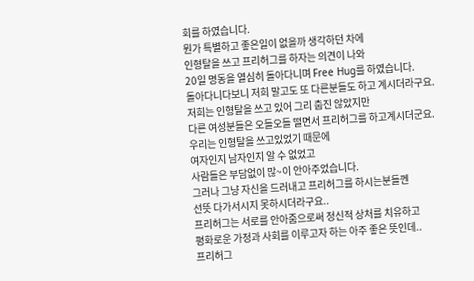회를 하였습니다.
뭔가 특별하고 좋은일이 없을까 생각하던 차에
인형탈을 쓰고 프리허그를 하자는 의견이 나와
20일 명동을 열심히 돌아다니며 Free Hug를 하였습니다.
돌아다니다보니 저희 말고도 또 다른분들도 하고 계시더라구요.
저희는 인형탈을 쓰고 있어 그리 춥진 않았지만
다른 여성분들은 오들오들 떨면서 프리허그를 하고계시더군요.
우리는 인형탈을 쓰고있었기 때문에
여자인지 남자인지 알 수 없었고
사람들은 부담없이 많~이 안아주었습니다.
그러나 그냥 자신을 드러내고 프리허그를 하시는분들껜
선뜻 다가서시지 못하시더라구요..
프리허그는 서로를 안아줌으로써 정신적 상처를 치유하고
평화로운 가정과 사회를 이루고자 하는 아주 좋은 뜻인데..
프리허그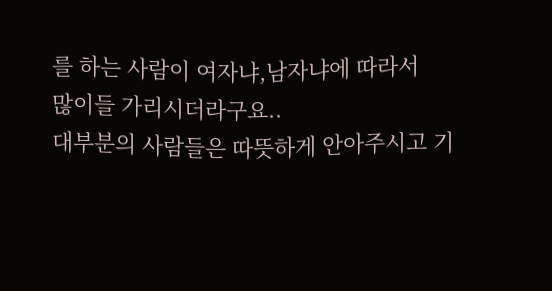를 하는 사람이 여자냐,남자냐에 따라서
많이들 가리시더라구요..
대부분의 사람들은 따뜻하게 안아주시고 기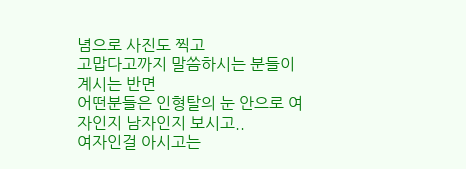념으로 사진도 찍고
고맙다고까지 말씀하시는 분들이 계시는 반면
어떤분들은 인형탈의 눈 안으로 여자인지 남자인지 보시고..
여자인걸 아시고는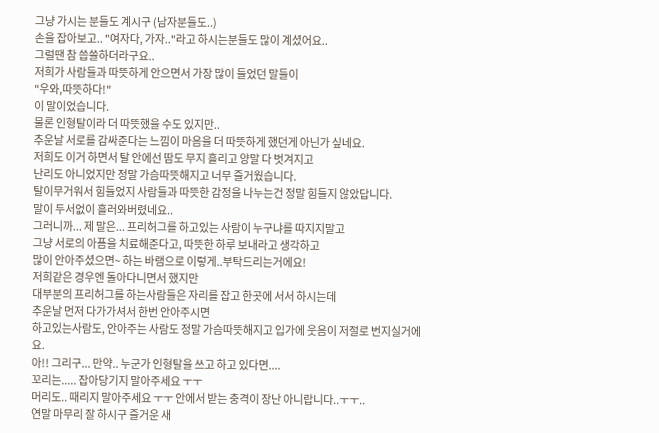그냥 가시는 분들도 계시구 (남자분들도..)
손을 잡아보고.. "여자다, 가자.."라고 하시는분들도 많이 계셨어요..
그럴땐 참 씁쓸하더라구요..
저희가 사람들과 따뜻하게 안으면서 가장 많이 들었던 말들이
"우와,따뜻하다!"
이 말이었습니다.
물론 인형탈이라 더 따뜻했을 수도 있지만..
추운날 서로를 감싸준다는 느낌이 마음을 더 따뜻하게 했던게 아닌가 싶네요.
저희도 이거 하면서 탈 안에선 땀도 무지 흘리고 양말 다 벗겨지고
난리도 아니었지만 정말 가슴따뜻해지고 너무 즐거웠습니다.
탈이무거워서 힘들었지 사람들과 따뜻한 감정을 나누는건 정말 힘들지 않았답니다.
말이 두서없이 흘러와버렸네요..
그러니까... 제 말은... 프리허그를 하고있는 사람이 누구냐를 따지지말고
그냥 서로의 아픔을 치료해준다고, 따뜻한 하루 보내라고 생각하고
많이 안아주셨으면~ 하는 바램으로 이렇게..부탁드리는거에요!
저희같은 경우엔 돌아다니면서 했지만
대부분의 프리허그를 하는사람들은 자리를 잡고 한곳에 서서 하시는데
추운날 먼저 다가가셔서 한번 안아주시면
하고있는사람도, 안아주는 사람도 정말 가슴따뜻해지고 입가에 웃음이 저절로 번지실거에요.
아!! 그리구... 만약.. 누군가 인형탈을 쓰고 하고 있다면....
꼬리는..... 잡아당기지 말아주세요 ㅜㅜ
머리도.. 때리지 말아주세요 ㅜㅜ 안에서 받는 충격이 장난 아니랍니다..ㅜㅜ..
연말 마무리 잘 하시구 즐거운 새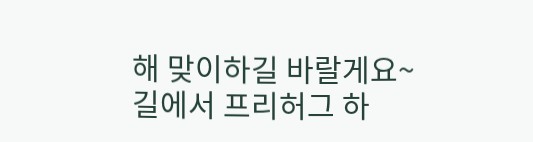해 맞이하길 바랄게요~
길에서 프리허그 하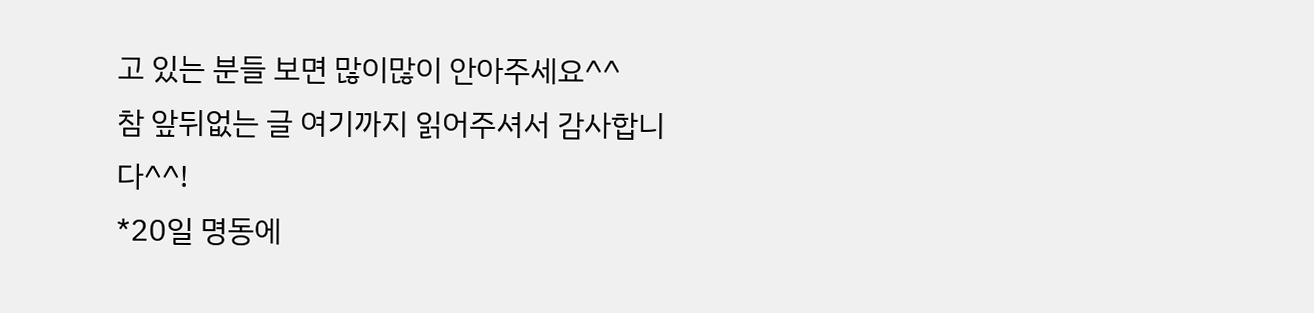고 있는 분들 보면 많이많이 안아주세요^^
참 앞뒤없는 글 여기까지 읽어주셔서 감사합니다^^!
*20일 명동에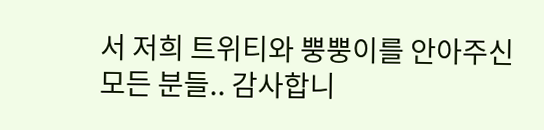서 저희 트위티와 뿡뿡이를 안아주신 모든 분들.. 감사합니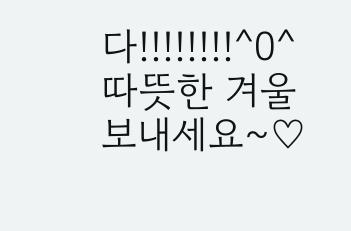다!!!!!!!!^0^
따뜻한 겨울 보내세요~♡